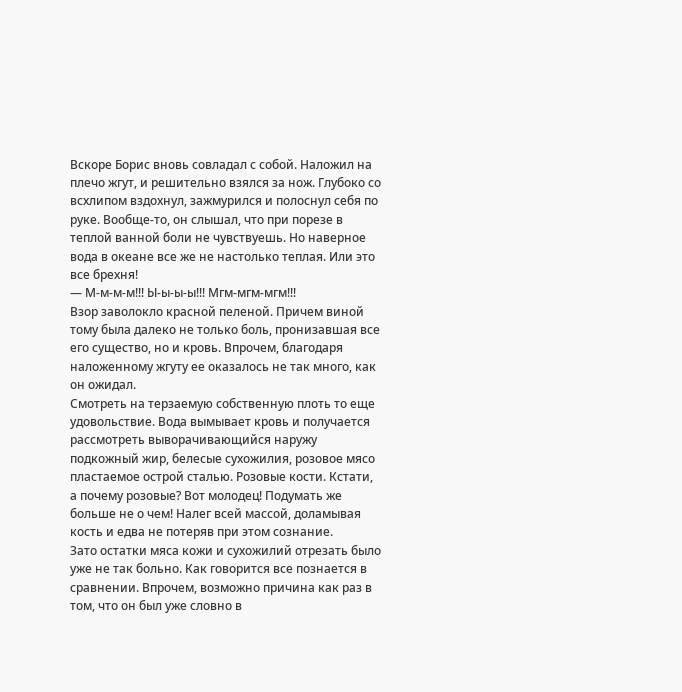Вскоре Борис вновь совладал с собой. Наложил на плечо жгут, и решительно взялся за нож. Глубоко со всхлипом вздохнул, зажмурился и полоснул себя по руке. Вообще-то, он слышал, что при порезе в теплой ванной боли не чувствуешь. Но наверное вода в океане все же не настолько теплая. Или это все брехня!
— М-м-м-м!!! Ы-ы-ы-ы!!! Мгм-мгм-мгм!!!
Взор заволокло красной пеленой. Причем виной тому была далеко не только боль, пронизавшая все его существо, но и кровь. Впрочем, благодаря наложенному жгуту ее оказалось не так много, как он ожидал.
Смотреть на терзаемую собственную плоть то еще удовольствие. Вода вымывает кровь и получается рассмотреть выворачивающийся наружу подкожный жир, белесые сухожилия, розовое мясо пластаемое острой сталью. Розовые кости. Кстати, а почему розовые? Вот молодец! Подумать же больше не о чем! Налег всей массой, доламывая кость и едва не потеряв при этом сознание.
Зато остатки мяса кожи и сухожилий отрезать было уже не так больно. Как говорится все познается в сравнении. Впрочем, возможно причина как раз в том, что он был уже словно в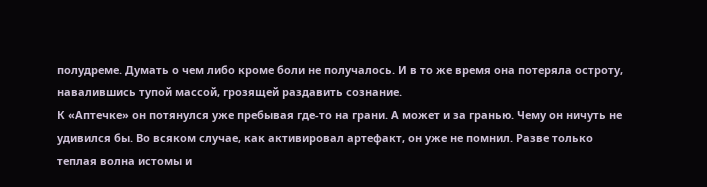полудреме. Думать о чем либо кроме боли не получалось. И в то же время она потеряла остроту, навалившись тупой массой, грозящей раздавить сознание.
К «Аптечке» он потянулся уже пребывая где-то на грани. А может и за гранью. Чему он ничуть не удивился бы. Во всяком случае, как активировал артефакт, он уже не помнил. Разве только теплая волна истомы и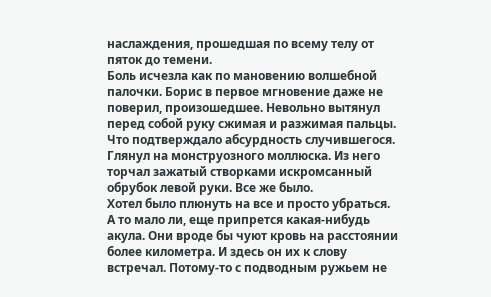наслаждения, прошедшая по всему телу от пяток до темени.
Боль исчезла как по мановению волшебной палочки. Борис в первое мгновение даже не поверил, произошедшее. Невольно вытянул перед собой руку сжимая и разжимая пальцы. Что подтверждало абсурдность случившегося. Глянул на монструозного моллюска. Из него торчал зажатый створками искромсанный обрубок левой руки. Все же было.
Хотел было плюнуть на все и просто убраться. А то мало ли, еще припрется какая-нибудь акула. Они вроде бы чуют кровь на расстоянии более километра. И здесь он их к слову встречал. Потому-то с подводным ружьем не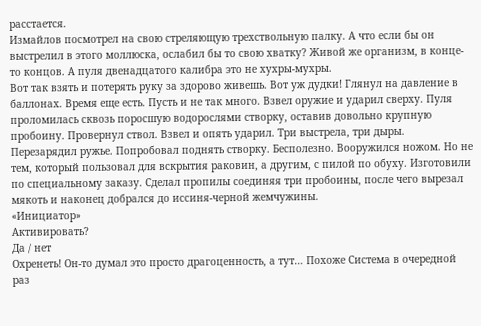расстается.
Измайлов посмотрел на свою стреляющую трехствольную палку. А что если бы он выстрелил в этого моллюска, ослабил бы то свою хватку? Живой же организм, в конце-то концов. А пуля двенадцатого калибра это не хухры-мухры.
Вот так взять и потерять руку за здорово живешь. Вот уж дудки! Глянул на давление в баллонах. Время еще есть. Пусть и не так много. Взвел оружие и ударил сверху. Пуля проломилась сквозь поросшую водорослями створку, оставив довольно крупную пробоину. Провернул ствол. Взвел и опять ударил. Три выстрела, три дыры.
Перезарядил ружье. Попробовал поднять створку. Бесполезно. Вооружился ножом. Но не тем, который пользовал для вскрытия раковин, а другим, с пилой по обуху. Изготовили по специальному заказу. Сделал пропилы соединяя три пробоины, после чего вырезал мякоть и наконец добрался до иссиня-черной жемчужины.
«Инициатор»
Активировать?
Да / нет
Охренеть! Он-то думал это просто драгоценность, а тут… Похоже Система в очередной раз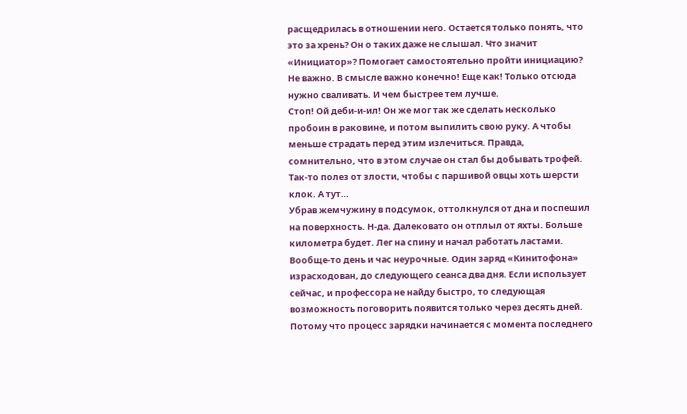расщедрилась в отношении него. Остается только понять, что это за хрень? Он о таких даже не слышал. Что значит «Инициатор»? Помогает самостоятельно пройти инициацию? Не важно. В смысле важно конечно! Еще как! Только отсюда нужно сваливать. И чем быстрее тем лучше.
Стоп! Ой деби-и-ил! Он же мог так же сделать несколько пробоин в раковине, и потом выпилить свою руку. А чтобы меньше страдать перед этим излечиться. Правда, сомнительно, что в этом случае он стал бы добывать трофей. Так-то полез от злости, чтобы с паршивой овцы хоть шерсти клок. А тут…
Убрав жемчужину в подсумок, оттолкнулся от дна и поспешил на поверхность. Н-да. Далековато он отплыл от яхты. Больше километра будет. Лег на спину и начал работать ластами.
Вообще-то день и час неурочные. Один заряд «Кинитофона» израсходован, до следующего сеанса два дня. Если использует сейчас, и профессора не найду быстро, то следующая возможность поговорить появится только через десять дней. Потому что процесс зарядки начинается с момента последнего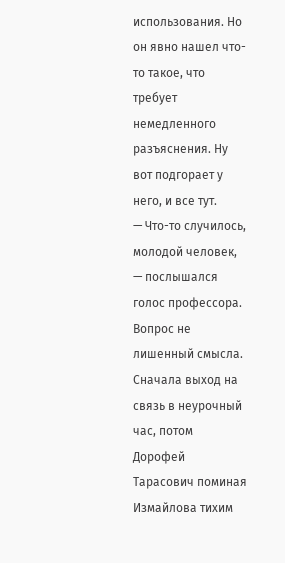использования. Но он явно нашел что-то такое, что требует немедленного разъяснения. Ну вот подгорает у него, и все тут.
— Что-то случилось, молодой человек, — послышался голос профессора.
Вопрос не лишенный смысла. Сначала выход на связь в неурочный час, потом Дорофей Тарасович поминая Измайлова тихим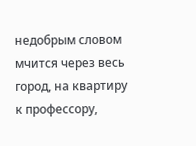недобрым словом мчится через весь город, на квартиру к профессору,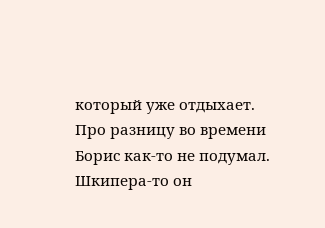который уже отдыхает. Про разницу во времени Борис как-то не подумал. Шкипера-то он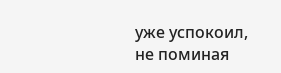уже успокоил, не поминая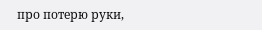про потерю руки,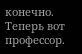конечно. Теперь вот профессор.